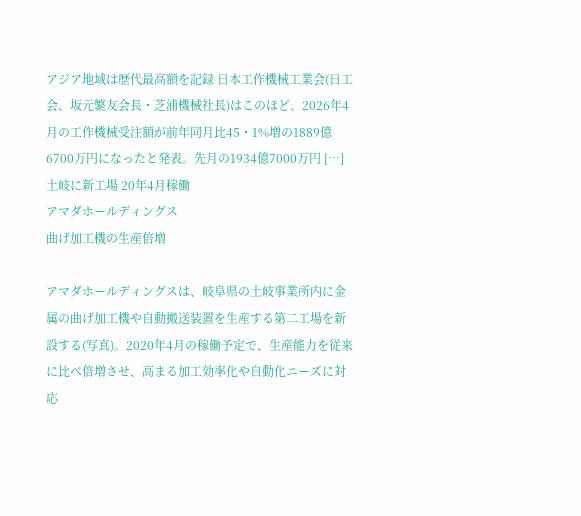アジア地域は歴代最高額を記録 日本工作機械工業会(日工会、坂元繁友会長・芝浦機械社長)はこのほど、2026年4月の工作機械受注額が前年同月比45・1%増の1889億6700万円になったと発表。先月の1934億7000万円 […]
土岐に新工場 20年4月稼働
アマダホールディングス
曲げ加工機の生産倍増

アマダホールディングスは、岐阜県の土岐事業所内に金属の曲げ加工機や自動搬送装置を生産する第二工場を新設する(写真)。2020年4月の稼働予定で、生産能力を従来に比べ倍増させ、高まる加工効率化や自動化ニーズに対応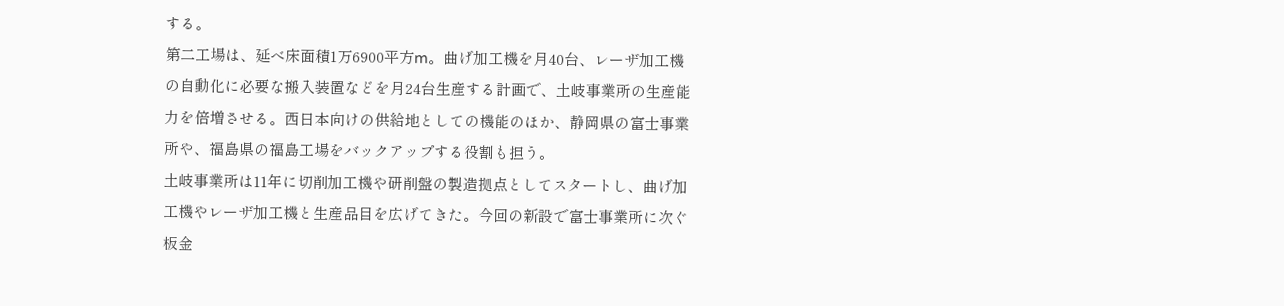する。
第二工場は、延べ床面積1万6900平方m。曲げ加工機を月40台、レーザ加工機の自動化に必要な搬入装置などを月24台生産する計画で、土岐事業所の生産能力を倍増させる。西日本向けの供給地としての機能のほか、静岡県の富士事業所や、福島県の福島工場をバックアップする役割も担う。
土岐事業所は11年に切削加工機や研削盤の製造拠点としてスタートし、曲げ加工機やレーザ加工機と生産品目を広げてきた。今回の新設で富士事業所に次ぐ板金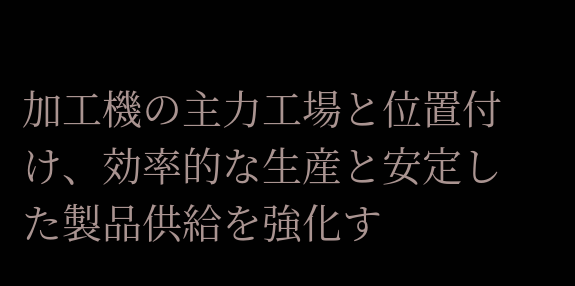加工機の主力工場と位置付け、効率的な生産と安定した製品供給を強化す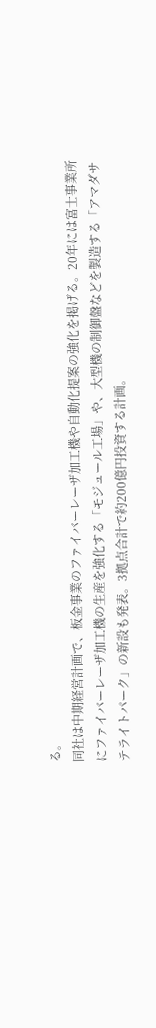る。
同社は中期経営計画で、板金事業のファイバーレーザ加工機や自動化提案の強化を掲げる。20年には富士事業所にファイバーレーザ加工機の生産を強化する「モジュール工場」や、大型機の制御盤などを製造する「アマダサテライトパーク」の新設も発表。3拠点合計で約200億円投資する計画。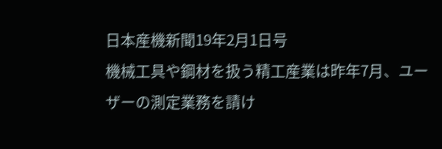日本産機新聞19年2月1日号
機械工具や鋼材を扱う精工産業は昨年7月、ユーザーの測定業務を請け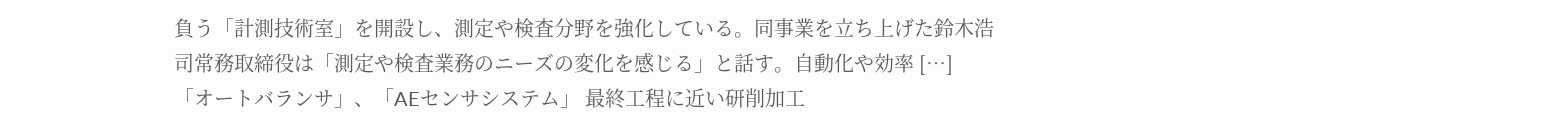負う「計測技術室」を開設し、測定や検査分野を強化している。同事業を立ち上げた鈴木浩司常務取締役は「測定や検査業務のニーズの変化を感じる」と話す。自動化や効率 […]
「オートバランサ」、「AEセンサシステム」 最終工程に近い研削加工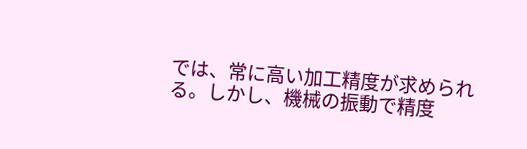では、常に高い加工精度が求められる。しかし、機械の振動で精度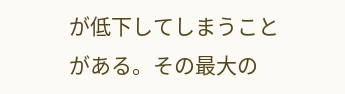が低下してしまうことがある。その最大の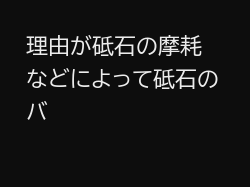理由が砥石の摩耗などによって砥石のバ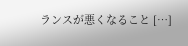ランスが悪くなること […]